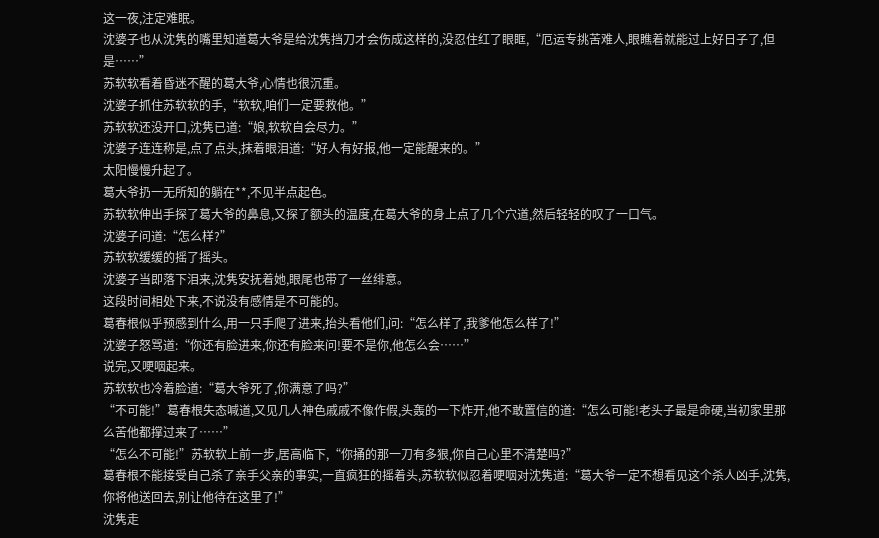这一夜,注定难眠。
沈婆子也从沈隽的嘴里知道葛大爷是给沈隽挡刀才会伤成这样的,没忍住红了眼眶,“厄运专挑苦难人,眼瞧着就能过上好日子了,但是……”
苏软软看着昏迷不醒的葛大爷,心情也很沉重。
沈婆子抓住苏软软的手,“软软,咱们一定要救他。”
苏软软还没开口,沈隽已道:“娘,软软自会尽力。”
沈婆子连连称是,点了点头,抹着眼泪道:“好人有好报,他一定能醒来的。”
太阳慢慢升起了。
葛大爷扔一无所知的躺在**,不见半点起色。
苏软软伸出手探了葛大爷的鼻息,又探了额头的温度,在葛大爷的身上点了几个穴道,然后轻轻的叹了一口气。
沈婆子问道:“怎么样?”
苏软软缓缓的摇了摇头。
沈婆子当即落下泪来,沈隽安抚着她,眼尾也带了一丝绯意。
这段时间相处下来,不说没有感情是不可能的。
葛春根似乎预感到什么,用一只手爬了进来,抬头看他们,问:“怎么样了,我爹他怎么样了!”
沈婆子怒骂道:“你还有脸进来,你还有脸来问!要不是你,他怎么会……”
说完,又哽咽起来。
苏软软也冷着脸道:“葛大爷死了,你满意了吗?”
“不可能!”葛春根失态喊道,又见几人神色戚戚不像作假,头轰的一下炸开,他不敢置信的道:“怎么可能!老头子最是命硬,当初家里那么苦他都撑过来了……”
“怎么不可能!”苏软软上前一步,居高临下,“你捅的那一刀有多狠,你自己心里不清楚吗?”
葛春根不能接受自己杀了亲手父亲的事实,一直疯狂的摇着头,苏软软似忍着哽咽对沈隽道:“葛大爷一定不想看见这个杀人凶手,沈隽,你将他送回去,别让他待在这里了!”
沈隽走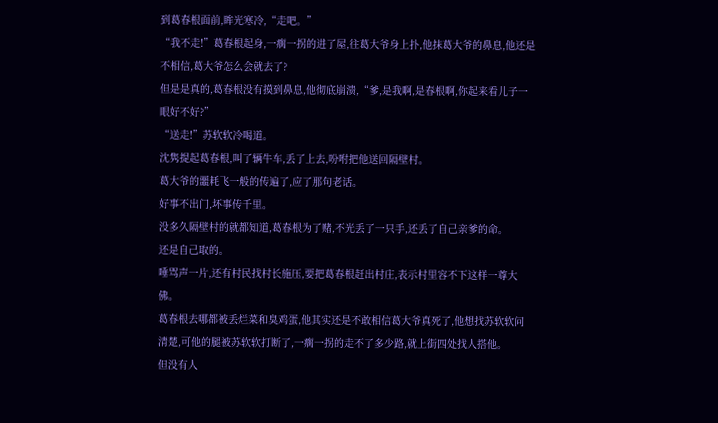到葛春根面前,眸光寒冷,“走吧。”
“我不走!”葛春根起身,一瘸一拐的进了屋,往葛大爷身上扑,他抹葛大爷的鼻息,他还是不相信,葛大爷怎么会就去了?
但是是真的,葛春根没有摸到鼻息,他彻底崩溃,“爹,是我啊,是春根啊,你起来看儿子一眼好不好?”
“送走!”苏软软冷喝道。
沈隽提起葛春根,叫了辆牛车,丢了上去,吩咐把他送回隔壁村。
葛大爷的噩耗飞一般的传遍了,应了那句老话。
好事不出门,坏事传千里。
没多久隔壁村的就都知道,葛春根为了赌,不光丢了一只手,还丢了自己亲爹的命。
还是自己取的。
唾骂声一片,还有村民找村长施压,要把葛春根赶出村庄,表示村里容不下这样一尊大佛。
葛春根去哪都被丢烂菜和臭鸡蛋,他其实还是不敢相信葛大爷真死了,他想找苏软软问清楚,可他的腿被苏软软打断了,一瘸一拐的走不了多少路,就上街四处找人搭他。
但没有人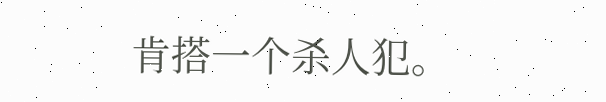肯搭一个杀人犯。